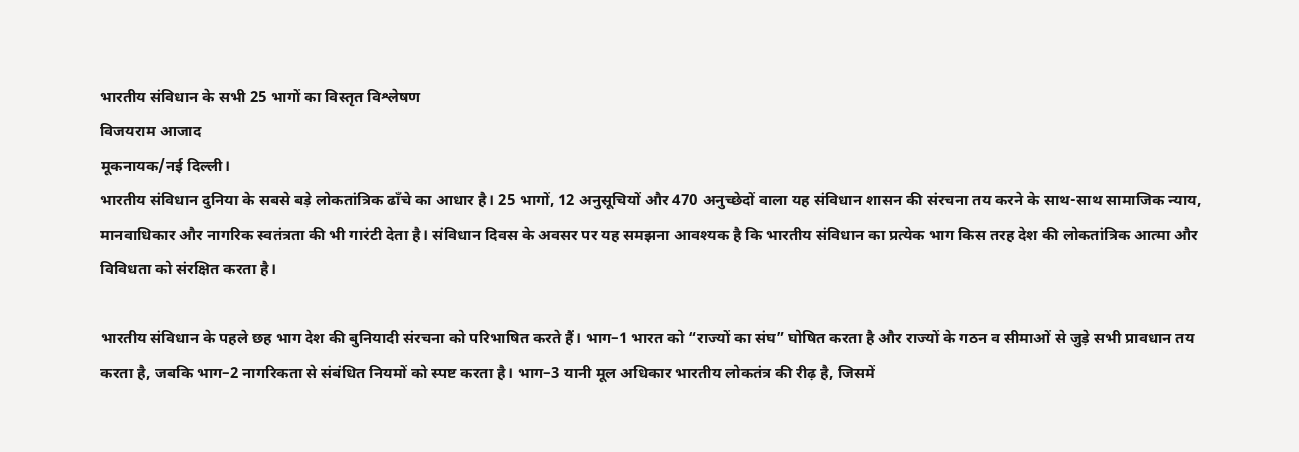भारतीय संविधान के सभी 25 भागों का विस्तृत विश्लेषण
विजयराम आजाद
मूकनायक/नई दिल्ली।
भारतीय संविधान दुनिया के सबसे बड़े लोकतांत्रिक ढाँचे का आधार है। 25 भागों, 12 अनुसूचियों और 470 अनुच्छेदों वाला यह संविधान शासन की संरचना तय करने के साथ-साथ सामाजिक न्याय, मानवाधिकार और नागरिक स्वतंत्रता की भी गारंटी देता है। संविधान दिवस के अवसर पर यह समझना आवश्यक है कि भारतीय संविधान का प्रत्येक भाग किस तरह देश की लोकतांत्रिक आत्मा और विविधता को संरक्षित करता है।

भारतीय संविधान के पहले छह भाग देश की बुनियादी संरचना को परिभाषित करते हैं। भाग–1 भारत को “राज्यों का संघ” घोषित करता है और राज्यों के गठन व सीमाओं से जुड़े सभी प्रावधान तय करता है, जबकि भाग–2 नागरिकता से संबंधित नियमों को स्पष्ट करता है। भाग–3 यानी मूल अधिकार भारतीय लोकतंत्र की रीढ़ है, जिसमें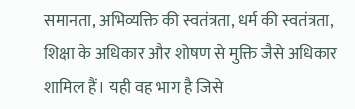समानता, अभिव्यक्ति की स्वतंत्रता, धर्म की स्वतंत्रता, शिक्षा के अधिकार और शोषण से मुक्ति जैसे अधिकार शामिल हैं। यही वह भाग है जिसे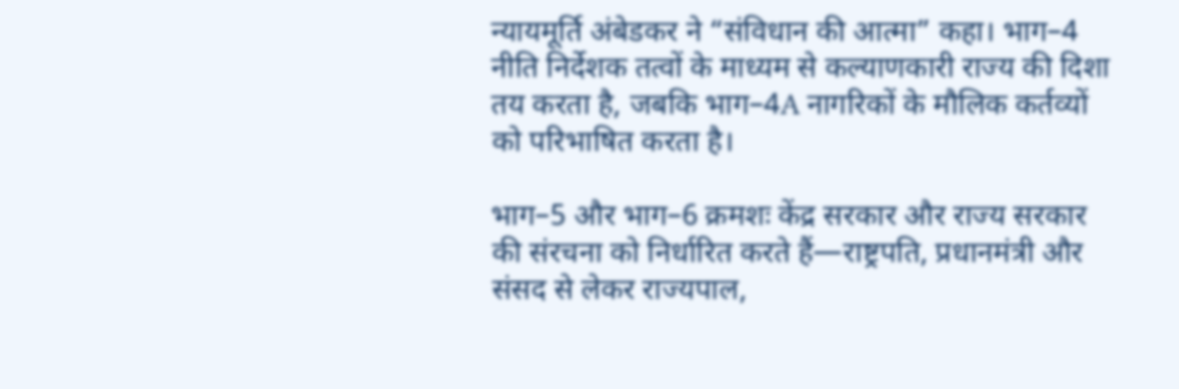न्यायमूर्ति अंबेडकर ने “संविधान की आत्मा” कहा। भाग–4 नीति निर्देशक तत्वों के माध्यम से कल्याणकारी राज्य की दिशा तय करता है, जबकि भाग–4A नागरिकों के मौलिक कर्तव्यों को परिभाषित करता है।

भाग–5 और भाग–6 क्रमशः केंद्र सरकार और राज्य सरकार की संरचना को निर्धारित करते हैं—राष्ट्रपति, प्रधानमंत्री और संसद से लेकर राज्यपाल,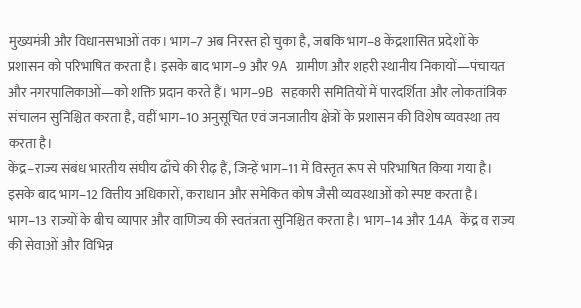मुख्यमंत्री और विधानसभाओं तक। भाग–7 अब निरस्त हो चुका है, जबकि भाग–8 केंद्रशासित प्रदेशों के प्रशासन को परिभाषित करता है। इसके बाद भाग–9 और 9A ग्रामीण और शहरी स्थानीय निकायों—पंचायत और नगरपालिकाओं—को शक्ति प्रदान करते हैं। भाग–9B सहकारी समितियों में पारदर्शिता और लोकतांत्रिक संचालन सुनिश्चित करता है, वहीं भाग–10 अनुसूचित एवं जनजातीय क्षेत्रों के प्रशासन की विशेष व्यवस्था तय करता है।
केंद्र–राज्य संबंध भारतीय संघीय ढाँचे की रीढ़ हैं, जिन्हें भाग–11 में विस्तृत रूप से परिभाषित किया गया है। इसके बाद भाग–12 वित्तीय अधिकारों, कराधान और समेकित कोष जैसी व्यवस्थाओं को स्पष्ट करता है। भाग–13 राज्यों के बीच व्यापार और वाणिज्य की स्वतंत्रता सुनिश्चित करता है। भाग–14 और 14A केंद्र व राज्य की सेवाओं और विभिन्न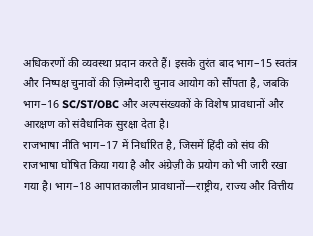अधिकरणों की व्यवस्था प्रदान करते हैं। इसके तुरंत बाद भाग–15 स्वतंत्र और निष्पक्ष चुनावों की ज़िम्मेदारी चुनाव आयोग को सौंपता है, जबकि भाग–16 SC/ST/OBC और अल्पसंख्यकों के विशेष प्रावधानों और आरक्षण को संवैधानिक सुरक्षा देता है।
राजभाषा नीति भाग–17 में निर्धारित है, जिसमें हिंदी को संघ की राजभाषा घोषित किया गया है और अंग्रेज़ी के प्रयोग को भी जारी रखा गया है। भाग–18 आपातकालीन प्रावधानों—राष्ट्रीय, राज्य और वित्तीय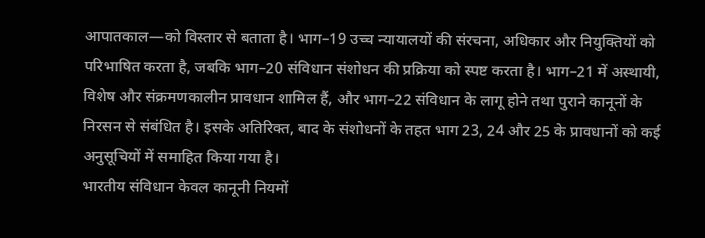आपातकाल—को विस्तार से बताता है। भाग–19 उच्च न्यायालयों की संरचना, अधिकार और नियुक्तियों को परिभाषित करता है, जबकि भाग–20 संविधान संशोधन की प्रक्रिया को स्पष्ट करता है। भाग–21 में अस्थायी, विशेष और संक्रमणकालीन प्रावधान शामिल हैं, और भाग–22 संविधान के लागू होने तथा पुराने कानूनों के निरसन से संबंधित है। इसके अतिरिक्त, बाद के संशोधनों के तहत भाग 23, 24 और 25 के प्रावधानों को कई अनुसूचियों में समाहित किया गया है।
भारतीय संविधान केवल कानूनी नियमों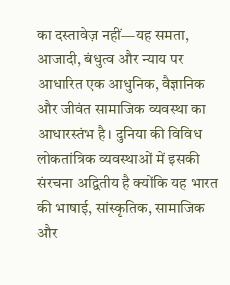का दस्तावेज़ नहीं—यह समता, आजादी, बंधुत्व और न्याय पर आधारित एक आधुनिक, वैज्ञानिक और जीवंत सामाजिक व्यवस्था का आधारस्तंभ है। दुनिया की विविध लोकतांत्रिक व्यवस्थाओं में इसकी संरचना अद्वितीय है क्योंकि यह भारत की भाषाई, सांस्कृतिक, सामाजिक और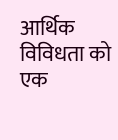आर्थिक विविधता को एक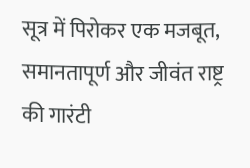सूत्र में पिरोकर एक मजबूत, समानतापूर्ण और जीवंत राष्ट्र की गारंटी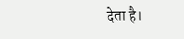देता है।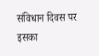संविधान दिवस पर इसका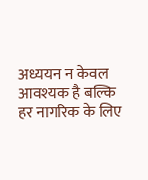अध्ययन न केवल आवश्यक है बल्कि हर नागरिक के लिए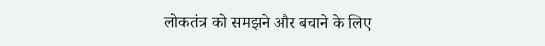लोकतंत्र को समझने और बचाने के लिए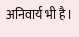अनिवार्य भी है।